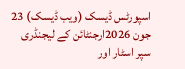اسپورٹس ڈیسک (ویب ڈیسک) 23 جون 2026ارجنٹائن کے لیجنڈری سپر اسٹار اور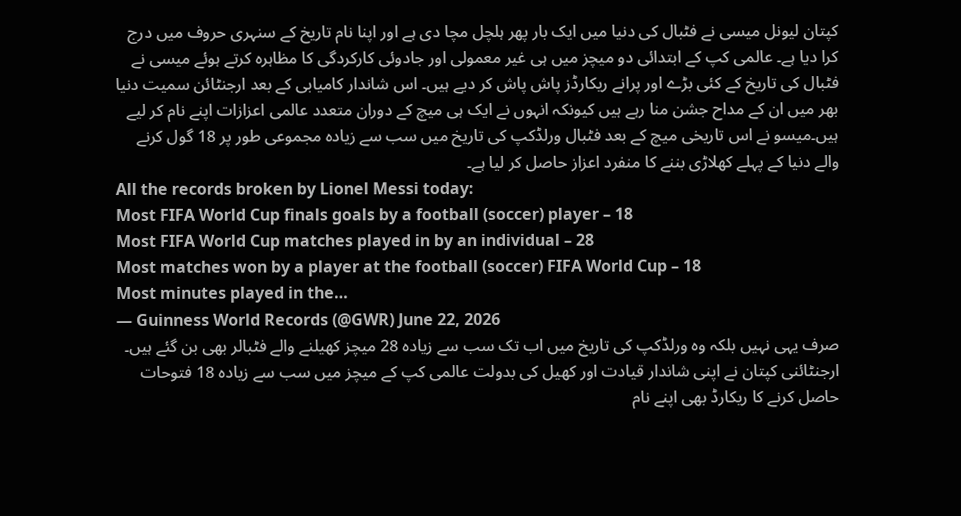کپتان لیونل میسی نے فٹبال کی دنیا میں ایک بار پھر ہلچل مچا دی ہے اور اپنا نام تاریخ کے سنہری حروف میں درج کرا دیا ہے۔ عالمی کپ کے ابتدائی دو میچز میں ہی غیر معمولی اور جادوئی کارکردگی کا مظاہرہ کرتے ہوئے میسی نے فٹبال کی تاریخ کے کئی بڑے اور پرانے ریکارڈز پاش پاش کر دیے ہیں۔ اس شاندار کامیابی کے بعد ارجنٹائن سمیت دنیا بھر میں ان کے مداح جشن منا رہے ہیں کیونکہ انہوں نے ایک ہی میچ کے دوران متعدد عالمی اعزازات اپنے نام کر لیے ہیں۔میسو نے اس تاریخی میچ کے بعد فٹبال ورلڈکپ کی تاریخ میں سب سے زیادہ مجموعی طور پر 18 گول کرنے والے دنیا کے پہلے کھلاڑی بننے کا منفرد اعزاز حاصل کر لیا ہے۔
All the records broken by Lionel Messi today:
Most FIFA World Cup finals goals by a football (soccer) player – 18
Most FIFA World Cup matches played in by an individual – 28
Most matches won by a player at the football (soccer) FIFA World Cup – 18
Most minutes played in the…
— Guinness World Records (@GWR) June 22, 2026
صرف یہی نہیں بلکہ وہ ورلڈکپ کی تاریخ میں اب تک سب سے زیادہ 28 میچز کھیلنے والے فٹبالر بھی بن گئے ہیں۔ ارجنٹائنی کپتان نے اپنی شاندار قیادت اور کھیل کی بدولت عالمی کپ کے میچز میں سب سے زیادہ 18 فتوحات حاصل کرنے کا ریکارڈ بھی اپنے نام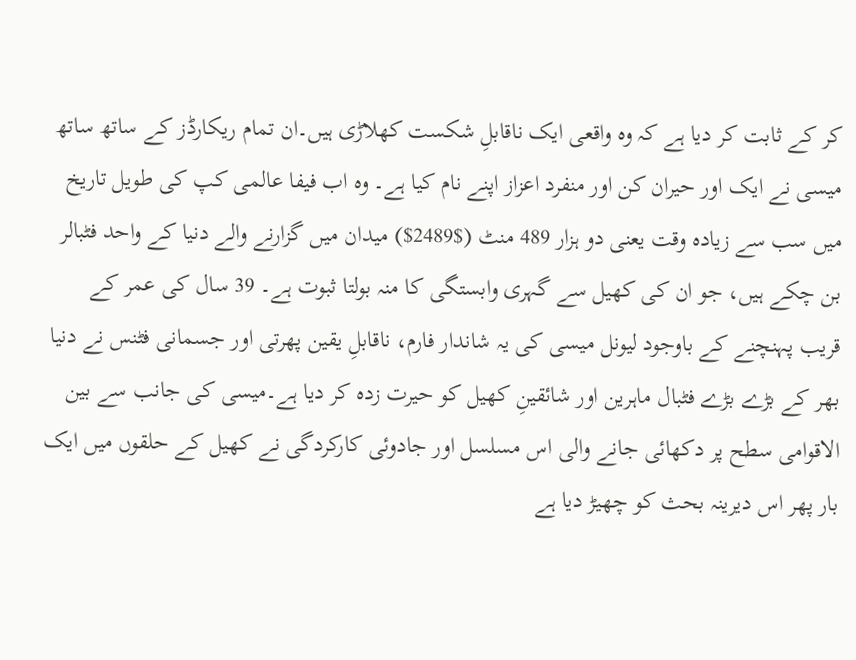کر کے ثابت کر دیا ہے کہ وہ واقعی ایک ناقابلِ شکست کھلاڑی ہیں۔ان تمام ریکارڈز کے ساتھ ساتھ میسی نے ایک اور حیران کن اور منفرد اعزاز اپنے نام کیا ہے۔ وہ اب فیفا عالمی کپ کی طویل تاریخ میں سب سے زیادہ وقت یعنی دو ہزار 489 منٹ ($2489$) میدان میں گزارنے والے دنیا کے واحد فٹبالر بن چکے ہیں، جو ان کی کھیل سے گہری وابستگی کا منہ بولتا ثبوت ہے۔ 39 سال کی عمر کے قریب پہنچنے کے باوجود لیونل میسی کی یہ شاندار فارم، ناقابلِ یقین پھرتی اور جسمانی فٹنس نے دنیا بھر کے بڑے بڑے فٹبال ماہرین اور شائقینِ کھیل کو حیرت زدہ کر دیا ہے۔میسی کی جانب سے بین الاقوامی سطح پر دکھائی جانے والی اس مسلسل اور جادوئی کارکردگی نے کھیل کے حلقوں میں ایک بار پھر اس دیرینہ بحث کو چھیڑ دیا ہے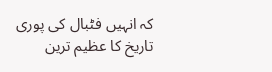کہ انہیں فٹبال کی پوری تاریخ کا عظیم ترین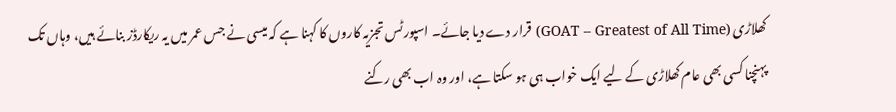کھلاڑی (GOAT – Greatest of All Time) قرار دے دیا جائے۔ اسپورٹس تجزیہ کاروں کا کہنا ہے کہ میسی نے جس عمر میں یہ ریکارڈز بنائے ہیں، وہاں تک پہنچنا کسی بھی عام کھلاڑی کے لیے ایک خواب ہی ہو سکتا ہے، اور وہ اب بھی رکنے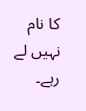کا نام نہیں لے رہے۔